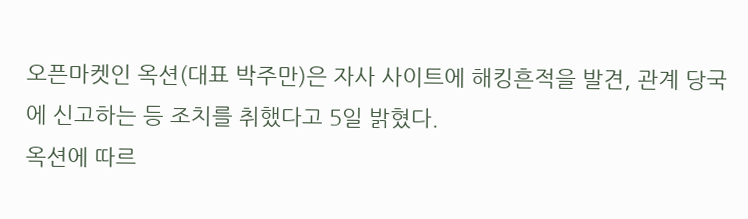오픈마켓인 옥션(대표 박주만)은 자사 사이트에 해킹흔적을 발견, 관계 당국에 신고하는 등 조치를 취했다고 5일 밝혔다.
옥션에 따르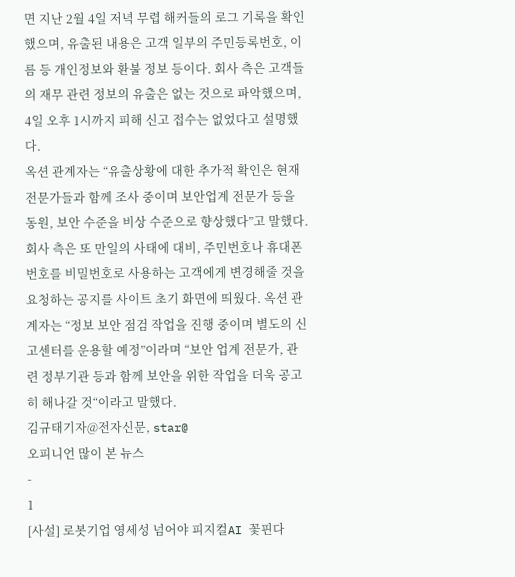면 지난 2월 4일 저녁 무렵 해커들의 로그 기록을 확인했으며, 유출된 내용은 고객 일부의 주민등록번호, 이름 등 개인정보와 환불 정보 등이다. 회사 측은 고객들의 재무 관련 정보의 유출은 없는 것으로 파악했으며, 4일 오후 1시까지 피해 신고 접수는 없었다고 설명했다.
옥션 관계자는 “유출상황에 대한 추가적 확인은 현재 전문가들과 함께 조사 중이며 보안업계 전문가 등을 동원, 보안 수준을 비상 수준으로 향상했다”고 말했다.
회사 측은 또 만일의 사태에 대비, 주민번호나 휴대폰번호를 비밀번호로 사용하는 고객에게 변경해줄 것을 요청하는 공지를 사이트 초기 화면에 띄웠다. 옥션 관계자는 “정보 보안 점검 작업을 진행 중이며 별도의 신고센터를 운용할 예정”이라며 “보안 업계 전문가, 관련 정부기관 등과 함께 보안을 위한 작업을 더욱 공고히 해나갈 것“이라고 말했다.
김규태기자@전자신문, star@
오피니언 많이 본 뉴스
-
1
[사설] 로봇기업 영세성 넘어야 피지컬AI 꽃핀다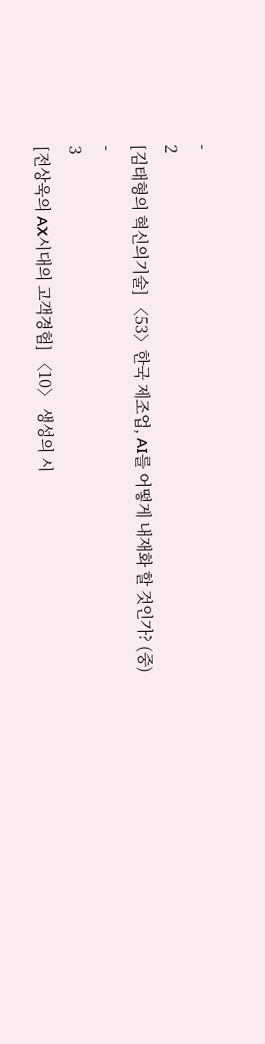-
2
[김태형의 혁신의기술] 〈53〉한국 제조업, AI를 어떻게 내재화 할 것인가? (중)
-
3
[전상욱의 AX시대의 고객경험] 〈10〉 생성의 시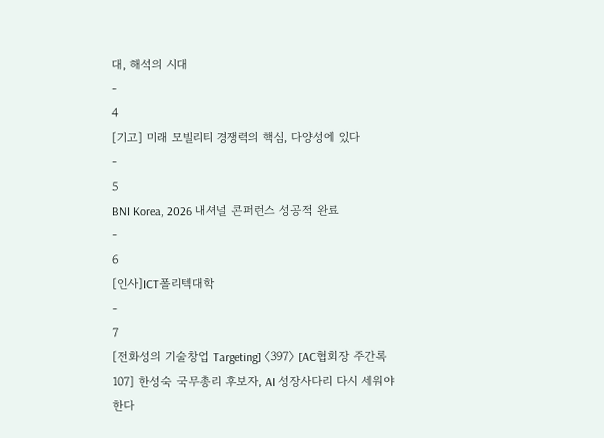대, 해석의 시대
-
4
[기고] 미래 모빌리티 경쟁력의 핵심, 다양성에 있다
-
5
BNI Korea, 2026 내셔널 콘퍼런스 성공적 완료
-
6
[인사]ICT폴리텍대학
-
7
[전화성의 기술창업 Targeting] 〈397〉 [AC협회장 주간록107] 한성숙 국무총리 후보자, AI 성장사다리 다시 세워야 한다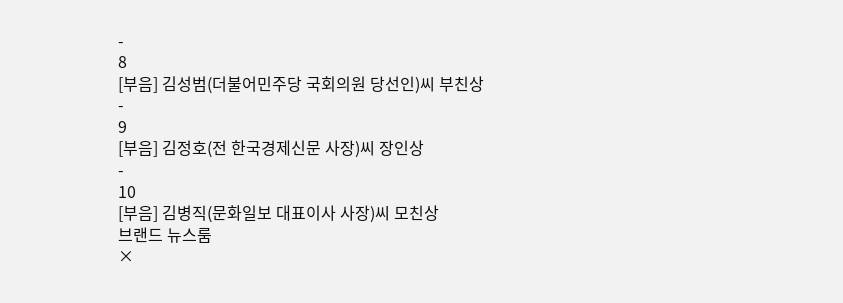-
8
[부음] 김성범(더불어민주당 국회의원 당선인)씨 부친상
-
9
[부음] 김정호(전 한국경제신문 사장)씨 장인상
-
10
[부음] 김병직(문화일보 대표이사 사장)씨 모친상
브랜드 뉴스룸
×